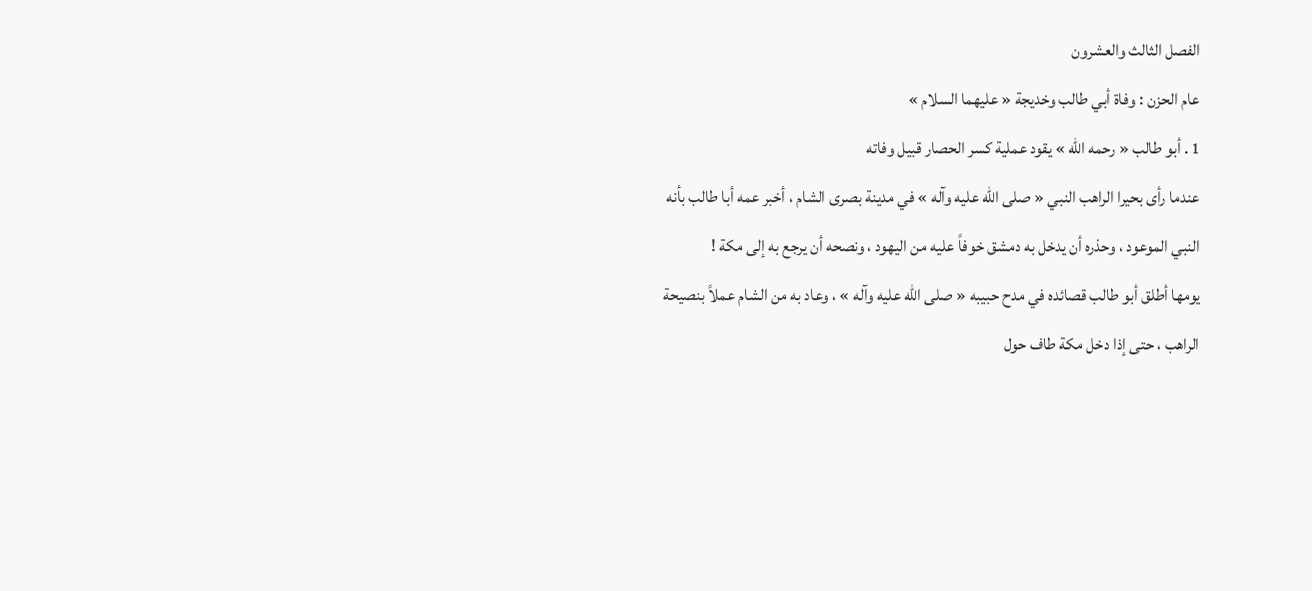الفصل الثالث والعشرون
عام الحزن : وفاة أبي طالب وخديجة « عليهما السلام »
1 . أبو طالب « رحمه الله » يقود عملية كسر الحصار قبيل وفاته
عندما رأى بحيرا الراهب النبي « صلى الله عليه وآله » في مدينة بصرى الشام ، أخبر عمه أبا طالب بأنه النبي الموعود ، وحذره أن يدخل به دمشق خوفاً عليه من اليهود ، ونصحه أن يرجع به إلى مكة !
يومها أطلق أبو طالب قصائده في مدح حبيبه « صلى الله عليه وآله » ، وعاد به من الشام عملاً بنصيحة الراهب ، حتى إذا دخل مكة طاف حول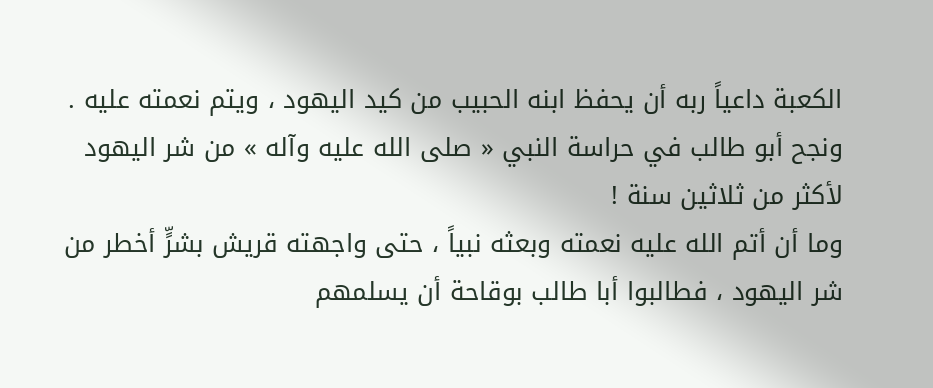الكعبة داعياً ربه أن يحفظ ابنه الحبيب من كيد اليهود ، ويتم نعمته عليه .
ونجح أبو طالب في حراسة النبي « صلى الله عليه وآله » من شر اليهود لأكثر من ثلاثين سنة !
وما أن أتم الله عليه نعمته وبعثه نبياً ، حتى واجهته قريش بشرٍّ أخطر من شر اليهود ، فطالبوا أبا طالب بوقاحة أن يسلمهم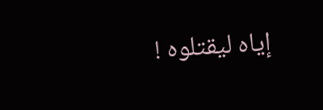إياه ليقتلوه !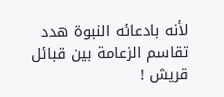لأنه بادعائه النبوة هدد تقاسم الزعامة بين قبائل قريش !